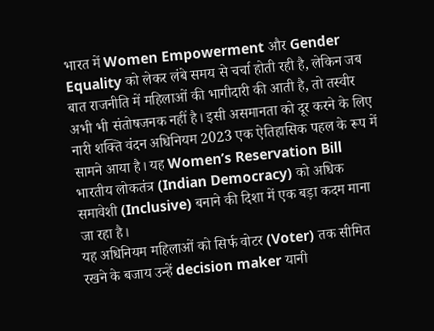भारत में Women Empowerment और Gender Equality को लेकर लंबे समय से चर्चा होती रही है, लेकिन जब बात राजनीति में महिलाओं की भागीदारी की आती है, तो तस्वीर अभी भी संतोषजनक नहीं है। इसी असमानता को दूर करने के लिए नारी शक्ति वंदन अधिनियम 2023 एक ऐतिहासिक पहल के रूप में सामने आया है। यह Women’s Reservation Bill भारतीय लोकतंत्र (Indian Democracy) को अधिक समावेशी (Inclusive) बनाने की दिशा में एक बड़ा कदम माना जा रहा है।
यह अधिनियम महिलाओं को सिर्फ वोटर (Voter) तक सीमित रखने के बजाय उन्हें decision maker यानी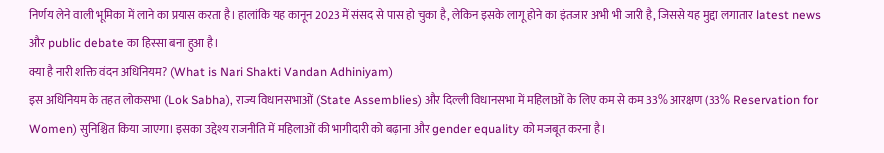निर्णय लेने वाली भूमिका में लाने का प्रयास करता है। हालांकि यह कानून 2023 में संसद से पास हो चुका है, लेकिन इसके लागू होने का इंतजार अभी भी जारी है, जिससे यह मुद्दा लगातार latest news और public debate का हिस्सा बना हुआ है।
क्या है नारी शक्ति वंदन अधिनियम? (What is Nari Shakti Vandan Adhiniyam)
इस अधिनियम के तहत लोकसभा (Lok Sabha), राज्य विधानसभाओं (State Assemblies) और दिल्ली विधानसभा में महिलाओं के लिए कम से कम 33% आरक्षण (33% Reservation for Women) सुनिश्चित किया जाएगा। इसका उद्देश्य राजनीति में महिलाओं की भागीदारी को बढ़ाना और gender equality को मजबूत करना है।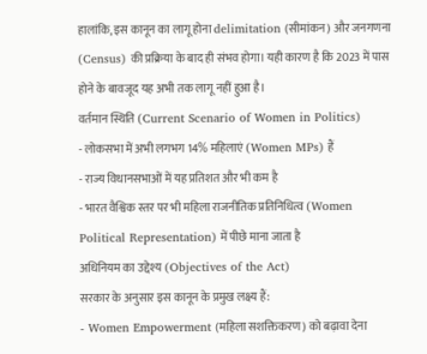हालांकि, इस कानून का लागू होना delimitation (सीमांकन) और जनगणना (Census) की प्रक्रिया के बाद ही संभव होगा। यही कारण है कि 2023 में पास होने के बावजूद यह अभी तक लागू नहीं हुआ है।
वर्तमान स्थिति (Current Scenario of Women in Politics)
- लोकसभा में अभी लगभग 14% महिलाएं (Women MPs) हैं
- राज्य विधानसभाओं में यह प्रतिशत और भी कम है
- भारत वैश्विक स्तर पर भी महिला राजनीतिक प्रतिनिधित्व (Women Political Representation) में पीछे माना जाता है
अधिनियम का उद्देश्य (Objectives of the Act)
सरकार के अनुसार इस कानून के प्रमुख लक्ष्य हैं:
- Women Empowerment (महिला सशक्तिकरण) को बढ़ावा देना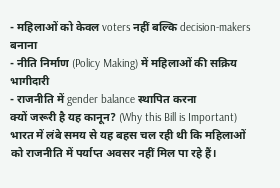- महिलाओं को केवल voters नहीं बल्कि decision-makers बनाना
- नीति निर्माण (Policy Making) में महिलाओं की सक्रिय भागीदारी
- राजनीति में gender balance स्थापित करना
क्यों जरूरी है यह कानून? (Why this Bill is Important)
भारत में लंबे समय से यह बहस चल रही थी कि महिलाओं को राजनीति में पर्याप्त अवसर नहीं मिल पा रहे हैं।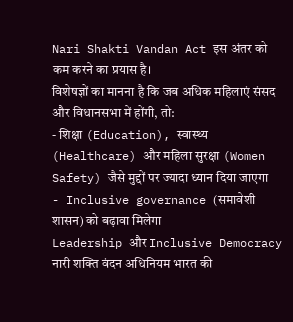Nari Shakti Vandan Act इस अंतर को कम करने का प्रयास है।
विशेषज्ञों का मानना है कि जब अधिक महिलाएं संसद और विधानसभा में होंगी, तो:
- शिक्षा (Education), स्वास्थ्य (Healthcare) और महिला सुरक्षा (Women Safety) जैसे मुद्दों पर ज्यादा ध्यान दिया जाएगा
- Inclusive governance (समावेशी शासन) को बढ़ावा मिलेगा
Leadership और Inclusive Democracy
नारी शक्ति वंदन अधिनियम भारत की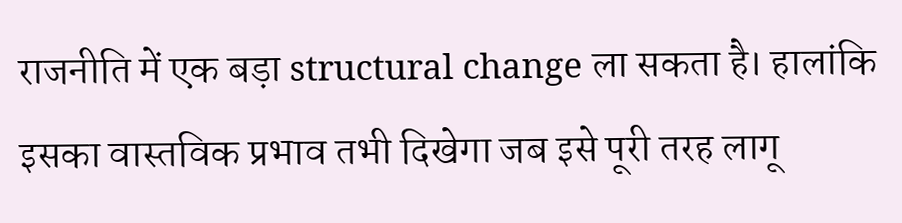राजनीति में एक बड़ा structural change ला सकता है। हालांकि इसका वास्तविक प्रभाव तभी दिखेगा जब इसे पूरी तरह लागू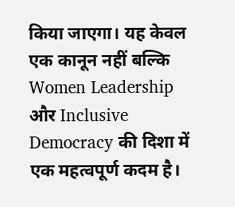किया जाएगा। यह केवल एक कानून नहीं बल्कि Women Leadership और Inclusive Democracy की दिशा में एक महत्वपूर्ण कदम है।